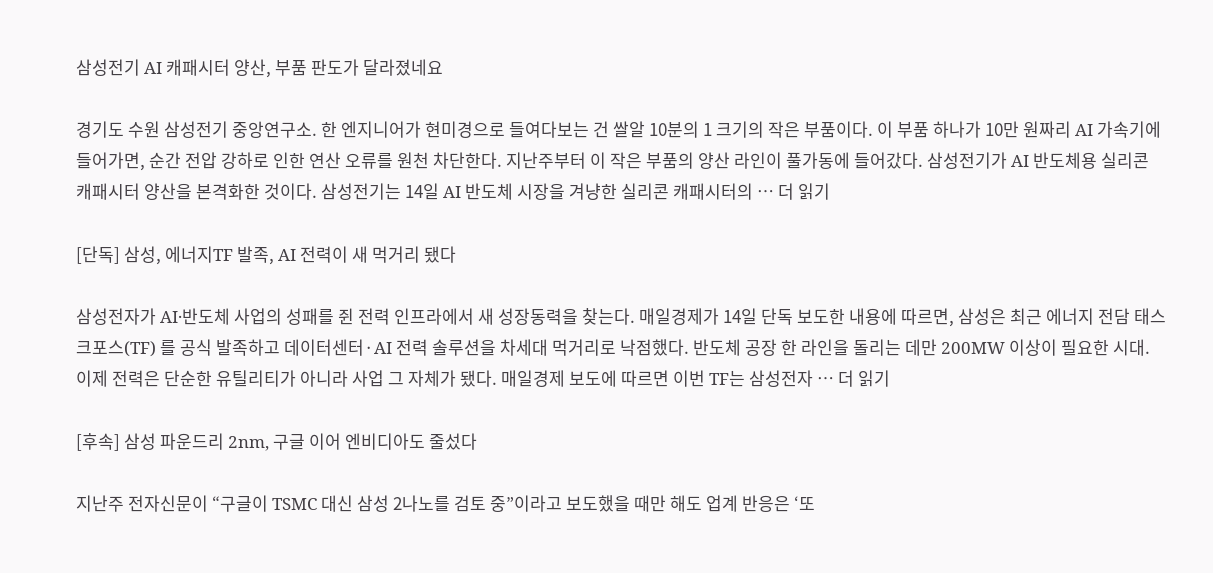삼성전기 AI 캐패시터 양산, 부품 판도가 달라졌네요

경기도 수원 삼성전기 중앙연구소. 한 엔지니어가 현미경으로 들여다보는 건 쌀알 10분의 1 크기의 작은 부품이다. 이 부품 하나가 10만 원짜리 AI 가속기에 들어가면, 순간 전압 강하로 인한 연산 오류를 원천 차단한다. 지난주부터 이 작은 부품의 양산 라인이 풀가동에 들어갔다. 삼성전기가 AI 반도체용 실리콘 캐패시터 양산을 본격화한 것이다. 삼성전기는 14일 AI 반도체 시장을 겨냥한 실리콘 캐패시터의 … 더 읽기

[단독] 삼성, 에너지TF 발족, AI 전력이 새 먹거리 됐다

삼성전자가 AI·반도체 사업의 성패를 쥔 전력 인프라에서 새 성장동력을 찾는다. 매일경제가 14일 단독 보도한 내용에 따르면, 삼성은 최근 에너지 전담 태스크포스(TF) 를 공식 발족하고 데이터센터·AI 전력 솔루션을 차세대 먹거리로 낙점했다. 반도체 공장 한 라인을 돌리는 데만 200MW 이상이 필요한 시대. 이제 전력은 단순한 유틸리티가 아니라 사업 그 자체가 됐다. 매일경제 보도에 따르면 이번 TF는 삼성전자 … 더 읽기

[후속] 삼성 파운드리 2nm, 구글 이어 엔비디아도 줄섰다

지난주 전자신문이 “구글이 TSMC 대신 삼성 2나노를 검토 중”이라고 보도했을 때만 해도 업계 반응은 ‘또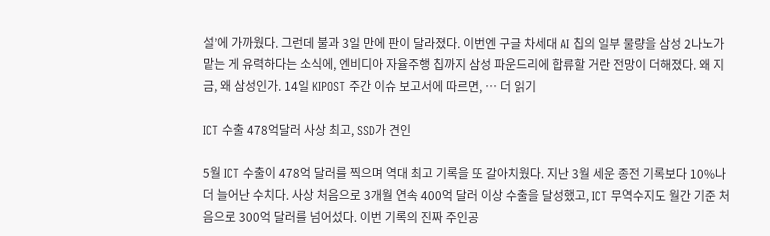설’에 가까웠다. 그런데 불과 3일 만에 판이 달라졌다. 이번엔 구글 차세대 AI 칩의 일부 물량을 삼성 2나노가 맡는 게 유력하다는 소식에, 엔비디아 자율주행 칩까지 삼성 파운드리에 합류할 거란 전망이 더해졌다. 왜 지금, 왜 삼성인가. 14일 KIPOST 주간 이슈 보고서에 따르면, … 더 읽기

ICT 수출 478억달러 사상 최고, SSD가 견인

5월 ICT 수출이 478억 달러를 찍으며 역대 최고 기록을 또 갈아치웠다. 지난 3월 세운 종전 기록보다 10%나 더 늘어난 수치다. 사상 처음으로 3개월 연속 400억 달러 이상 수출을 달성했고, ICT 무역수지도 월간 기준 처음으로 300억 달러를 넘어섰다. 이번 기록의 진짜 주인공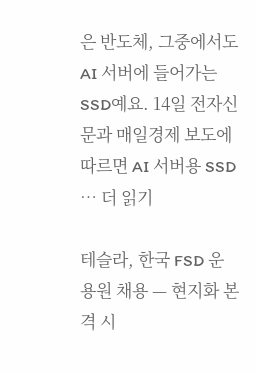은 반도체, 그중에서도 AI 서버에 들어가는 SSD예요. 14일 전자신문과 매일경제 보도에 따르면 AI 서버용 SSD … 더 읽기

테슬라, 한국 FSD 운용원 채용 — 현지화 본격 시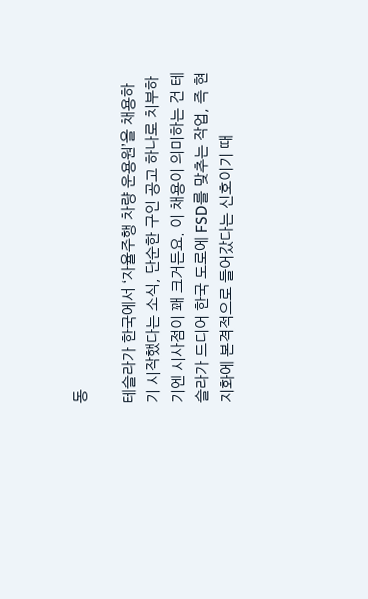동

테슬라가 한국에서 ‘자율주행 차량 운용원’을 채용하기 시작했다는 소식, 단순한 구인 공고 하나로 치부하기엔 시사점이 꽤 크거든요. 이 채용이 의미하는 건 테슬라가 드디어 한국 도로에 FSD를 맞추는 작업, 즉 현지화에 본격적으로 들어갔다는 신호이기 때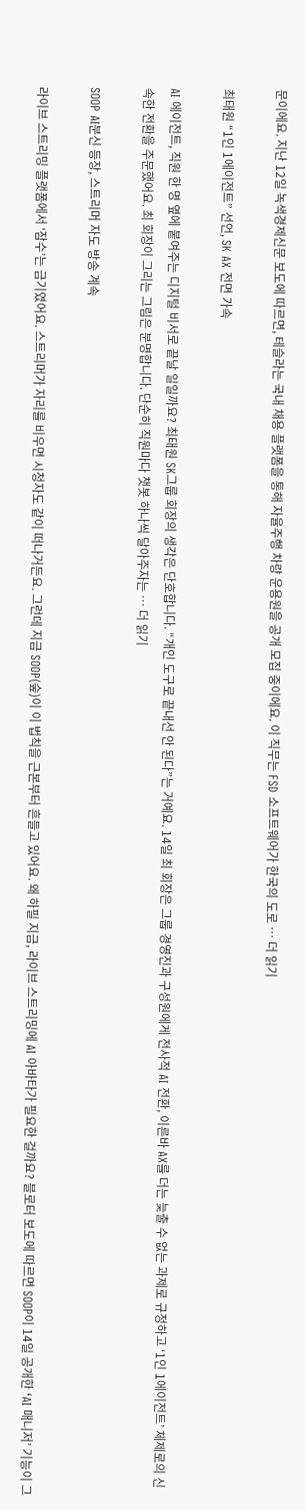문이에요. 지난 12일 녹색경제신문 보도에 따르면, 테슬라는 국내 채용 플랫폼을 통해 자율주행 차량 운용원을 공개 모집 중이에요. 이 직무는 FSD 소프트웨어가 한국의 도로 … 더 읽기

최태원 “1인 1에이전트” 선언, SK AX 전면 가속

AI 에이전트, 직원 한 명 옆에 붙여주는 디지털 비서로 끝날 일일까요? 최태원 SK그룹 회장의 생각은 단호합니다. “개인 도구로 끝내선 안 된다”는 거예요. 14일 최 회장은 그룹 경영진과 구성원에게 전사적 AI 전환, 이른바 AX를 더는 늦출 수 없는 과제로 규정하고 ‘1인 1에이전트’ 체제로의 신속한 전환을 주문했어요. 최 회장이 그리는 그림은 분명합니다. 단순히 직원마다 챗봇 하나씩 달아주자는 … 더 읽기

SOOP AI분신 등장, 스트리머 자도 방송 계속

라이브 스트리밍 플랫폼에서 ‘잠수’는 금기였어요. 스트리머가 자리를 비우면 시청자도 같이 떠나거든요. 그런데 지금 SOOP(숲)이 이 법칙을 근본부터 흔들고 있어요. 왜 하필 지금, 라이브 스트리밍에 AI 아바타가 필요한 걸까요? 블로터 보도에 따르면 SOOP이 14일 공개한 ‘AI 매니저’ 기능이 그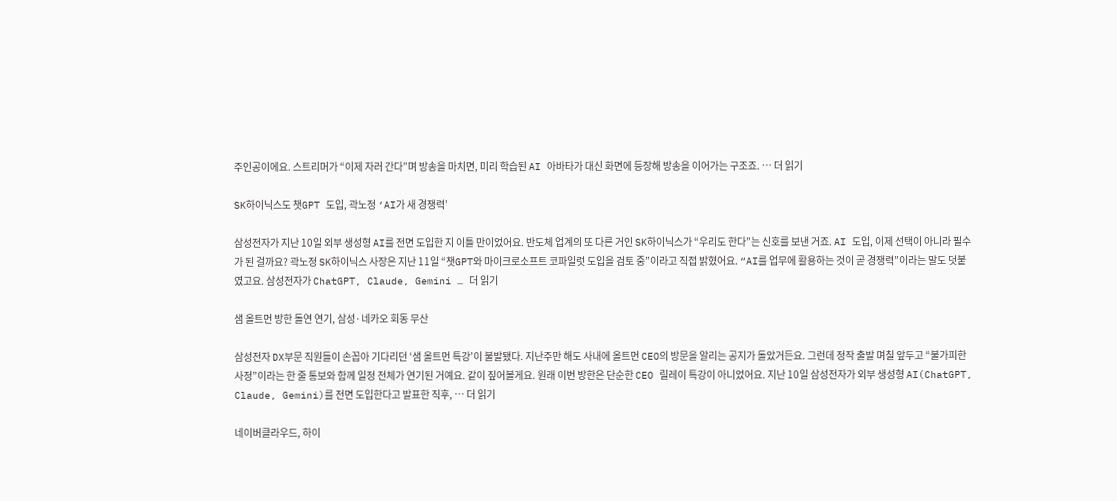주인공이에요. 스트리머가 “이제 자러 간다”며 방송을 마치면, 미리 학습된 AI 아바타가 대신 화면에 등장해 방송을 이어가는 구조죠. … 더 읽기

SK하이닉스도 챗GPT 도입, 곽노정 ‘AI가 새 경쟁력’

삼성전자가 지난 10일 외부 생성형 AI를 전면 도입한 지 이틀 만이었어요. 반도체 업계의 또 다른 거인 SK하이닉스가 “우리도 한다”는 신호를 보낸 거죠. AI 도입, 이제 선택이 아니라 필수가 된 걸까요? 곽노정 SK하이닉스 사장은 지난 11일 “챗GPT와 마이크로소프트 코파일럿 도입을 검토 중”이라고 직접 밝혔어요. “AI를 업무에 활용하는 것이 곧 경쟁력”이라는 말도 덧붙였고요. 삼성전자가 ChatGPT, Claude, Gemini … 더 읽기

샘 올트먼 방한 돌연 연기, 삼성·네카오 회동 무산

삼성전자 DX부문 직원들이 손꼽아 기다리던 ‘샘 올트먼 특강’이 불발됐다. 지난주만 해도 사내에 올트먼 CEO의 방문을 알리는 공지가 돌았거든요. 그런데 정작 출발 며칠 앞두고 “불가피한 사정”이라는 한 줄 통보와 함께 일정 전체가 연기된 거예요. 같이 짚어볼게요. 원래 이번 방한은 단순한 CEO 릴레이 특강이 아니었어요. 지난 10일 삼성전자가 외부 생성형 AI(ChatGPT, Claude, Gemini)를 전면 도입한다고 발표한 직후, … 더 읽기

네이버클라우드, 하이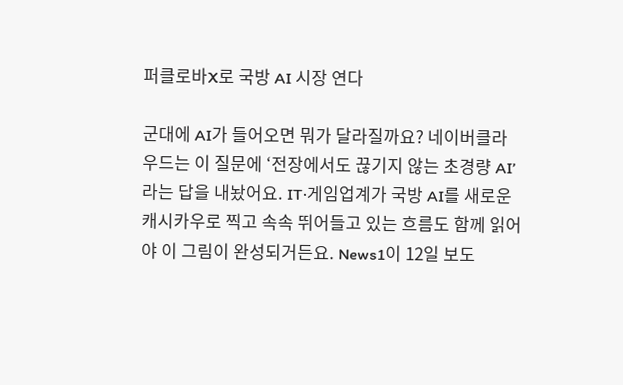퍼클로바X로 국방 AI 시장 연다

군대에 AI가 들어오면 뭐가 달라질까요? 네이버클라우드는 이 질문에 ‘전장에서도 끊기지 않는 초경량 AI’라는 답을 내놨어요. IT·게임업계가 국방 AI를 새로운 캐시카우로 찍고 속속 뛰어들고 있는 흐름도 함께 읽어야 이 그림이 완성되거든요. News1이 12일 보도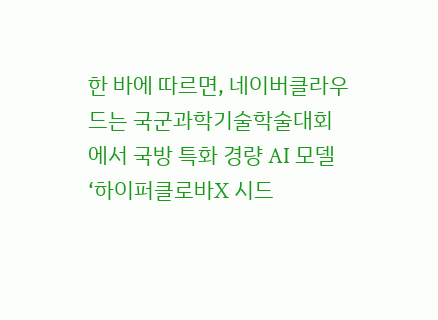한 바에 따르면, 네이버클라우드는 국군과학기술학술대회에서 국방 특화 경량 AI 모델 ‘하이퍼클로바X 시드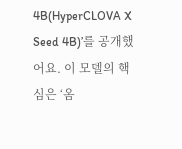4B(HyperCLOVA X Seed 4B)’를 공개했어요. 이 모델의 핵심은 ‘옴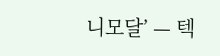니모달’ — 텍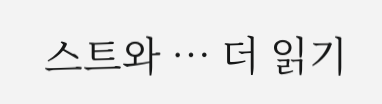스트와 … 더 읽기